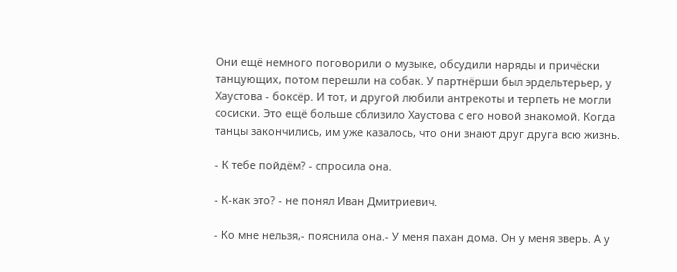Они ещё немного поговорили о музыке, обсудили наряды и причёски танцующих, потом перешли на собак. У партнёрши был эрдельтерьер, у Хаустова - боксёр. И тот, и другой любили антрекоты и терпеть не могли сосиски. Это ещё больше сблизило Хаустова с его новой знакомой. Когда танцы закончились, им уже казалось, что они знают друг друга всю жизнь.

- К тебе пойдём? - спросила она.

- К-как это? - не понял Иван Дмитриевич.

- Ко мне нельзя,- пояснила она.- У меня пахан дома. Он у меня зверь. А у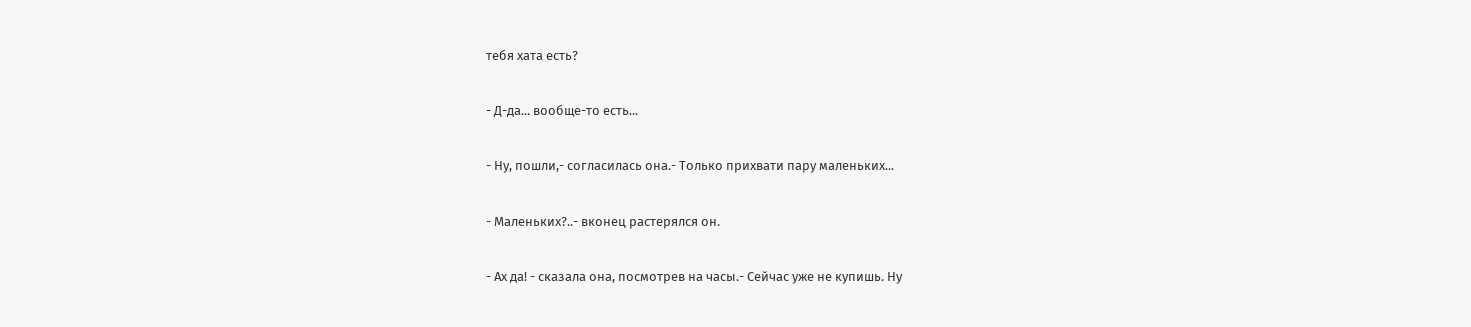тебя хата есть?

- Д-да... вообще-то есть...

- Ну, пошли,- согласилась она.- Только прихвати пару маленьких...

- Маленьких?..- вконец растерялся он.

- Ах да! - сказала она, посмотрев на часы.- Сейчас уже не купишь. Ну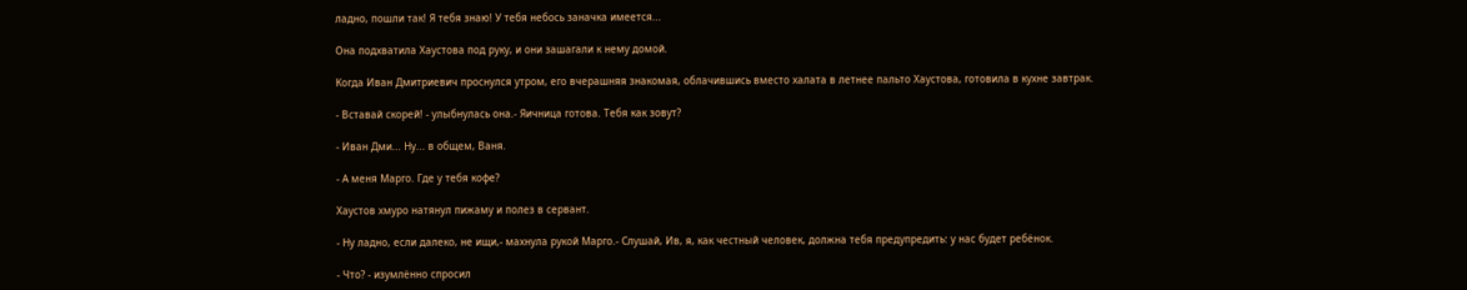ладно, пошли так! Я тебя знаю! У тебя небось заначка имеется...

Она подхватила Хаустова под руку, и они зашагали к нему домой.

Когда Иван Дмитриевич проснулся утром, его вчерашняя знакомая, облачившись вместо халата в летнее пальто Хаустова, готовила в кухне завтрак.

- Вставай скорей! - улыбнулась она.- Яичница готова. Тебя как зовут?

- Иван Дми... Ну... в общем, Ваня.

- А меня Марго. Где у тебя кофе?

Хаустов хмуро натянул пижаму и полез в сервант.

- Ну ладно, если далеко, не ищи,- махнула рукой Марго.- Слушай, Ив, я, как честный человек, должна тебя предупредить: у нас будет ребёнок.

- Что? - изумлённо спросил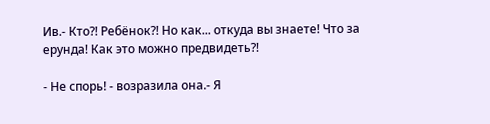Ив.- Кто?! Ребёнок?! Но как... откуда вы знаете! Что за ерунда! Как это можно предвидеть?!

- Не спорь! - возразила она.- Я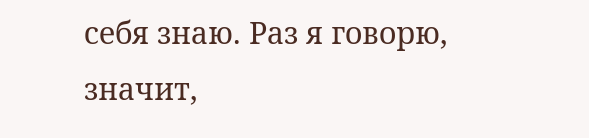себя знаю. Раз я говорю, значит,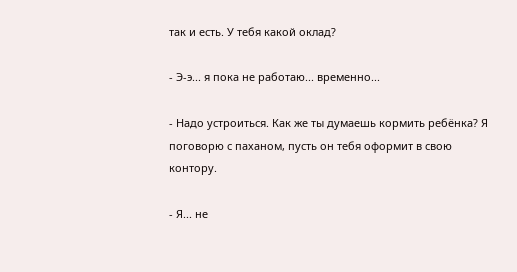так и есть. У тебя какой оклад?

- Э-э... я пока не работаю... временно...

- Надо устроиться. Как же ты думаешь кормить ребёнка? Я поговорю с паханом, пусть он тебя оформит в свою контору.

- Я... не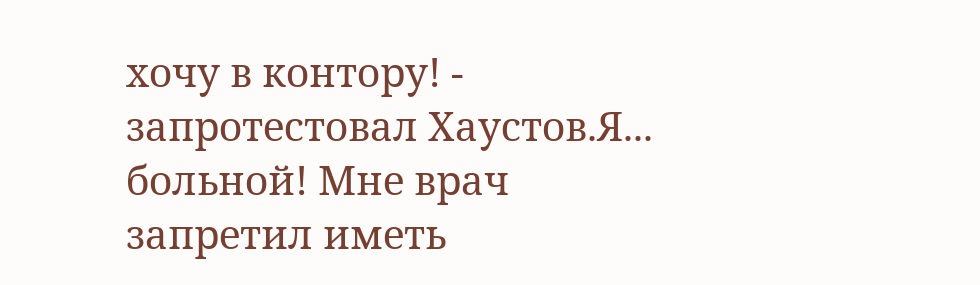хочу в контору! - запротестовал Хаустов.Я... больной! Мне врач запретил иметь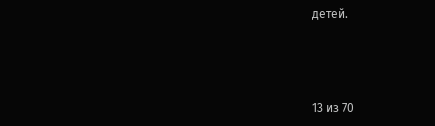детей.



13 из 70